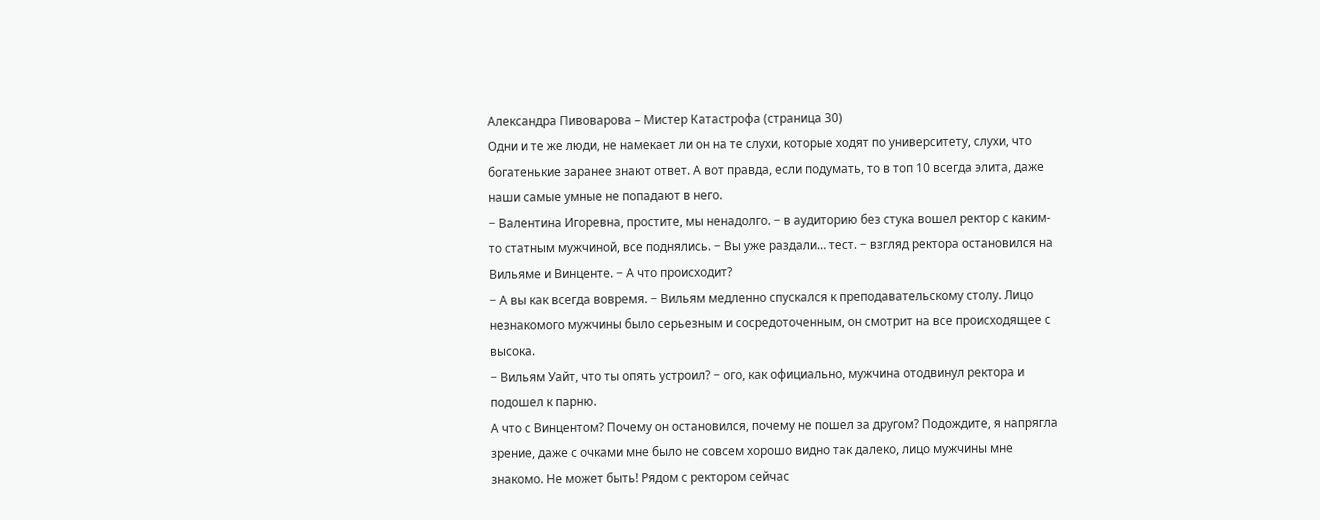Александра Пивоварова – Мистер Катастрофа (страница 30)
Одни и те же люди, не намекает ли он на те слухи, которые ходят по университету, слухи, что богатенькие заранее знают ответ. А вот правда, если подумать, то в топ 10 всегда элита, даже наши самые умные не попадают в него.
− Валентина Игоревна, простите, мы ненадолго. − в аудиторию без стука вошел ректор с каким-то статным мужчиной, все поднялись. − Вы уже раздали… тест. − взгляд ректора остановился на Вильяме и Винценте. − А что происходит?
− А вы как всегда вовремя. − Вильям медленно спускался к преподавательскому столу. Лицо незнакомого мужчины было серьезным и сосредоточенным, он смотрит на все происходящее с высока.
− Вильям Уайт, что ты опять устроил? − ого, как официально, мужчина отодвинул ректора и подошел к парню.
А что с Винцентом? Почему он остановился, почему не пошел за другом? Подождите, я напрягла зрение, даже с очками мне было не совсем хорошо видно так далеко, лицо мужчины мне знакомо. Не может быть! Рядом с ректором сейчас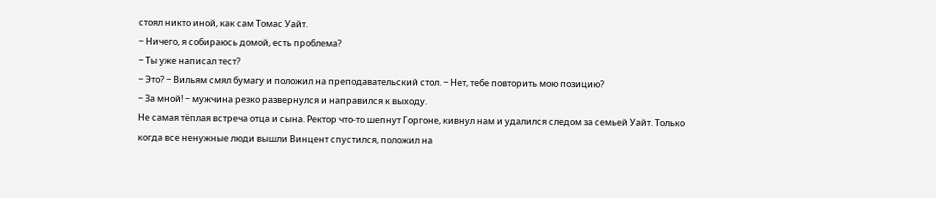стоял никто иной, как сам Томас Уайт.
− Ничего, я собираюсь домой, есть проблема?
− Ты уже написал тест?
− Это? − Вильям смял бумагу и положил на преподавательский стол. − Нет, тебе повторить мою позицию?
− За мной! − мужчина резко развернулся и направился к выходу.
Не самая тёплая встреча отца и сына. Ректор что-то шепнут Горгоне, кивнул нам и удалился следом за семьей Уайт. Только когда все ненужные люди вышли Винцент спустился, положил на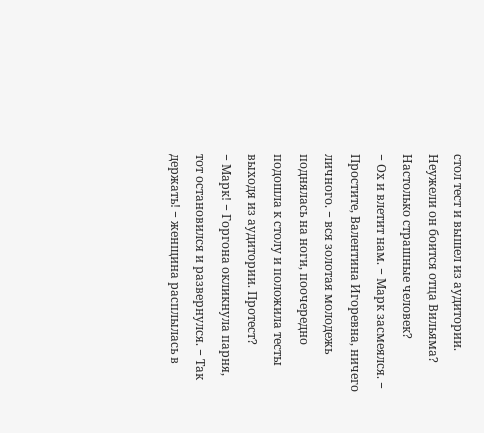стол тест и вышел из аудитории. Неужели он боится отца Вильяма? Настолько страшные человек?
− Ох и влетит нам. − Марк засмеялся. − Простите, Валентина Игоревна, ничего личного. − вся золотая молодежь поднялась на ноги, поочередно подошла к столу и положила тесты выходя из аудитории. Протест?
− Марк! − Горгона окликнула парня, тот остановился и развернулся. − Так держать! − женщина расплылась в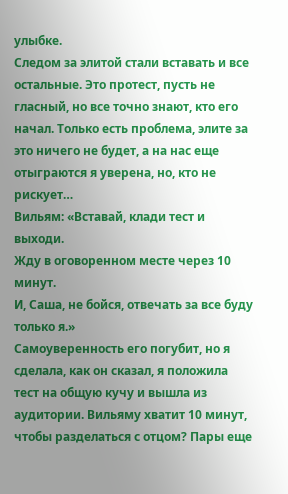улыбке.
Следом за элитой стали вставать и все остальные. Это протест, пусть не гласный, но все точно знают, кто его начал. Только есть проблема, элите за это ничего не будет, а на нас еще отыграются я уверена, но, кто не рискует…
Вильям: «Вставай, клади тест и выходи.
Жду в оговоренном месте через 10 минут.
И, Саша, не бойся, отвечать за все буду только я.»
Самоуверенность его погубит, но я сделала, как он сказал, я положила тест на общую кучу и вышла из аудитории. Вильяму хватит 10 минут, чтобы разделаться с отцом? Пары еще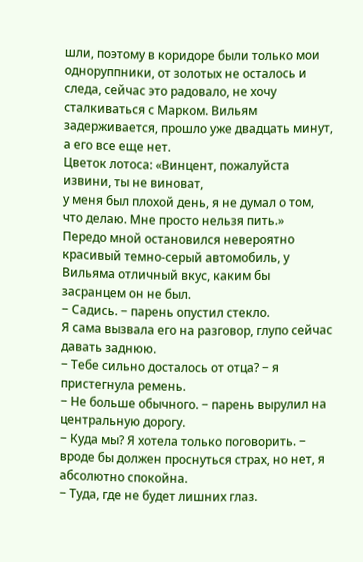шли, поэтому в коридоре были только мои одноруппники, от золотых не осталось и следа, сейчас это радовало, не хочу сталкиваться с Марком. Вильям задерживается, прошло уже двадцать минут, а его все еще нет.
Цветок лотоса: «Винцент, пожалуйста извини, ты не виноват,
у меня был плохой день, я не думал о том, что делаю. Мне просто нельзя пить.»
Передо мной остановился невероятно красивый темно-серый автомобиль, у Вильяма отличный вкус, каким бы засранцем он не был.
− Садись. − парень опустил стекло.
Я сама вызвала его на разговор, глупо сейчас давать заднюю.
− Тебе сильно досталось от отца? − я пристегнула ремень.
− Не больше обычного. − парень вырулил на центральную дорогу.
− Куда мы? Я хотела только поговорить. − вроде бы должен проснуться страх, но нет, я абсолютно спокойна.
− Туда, где не будет лишних глаз.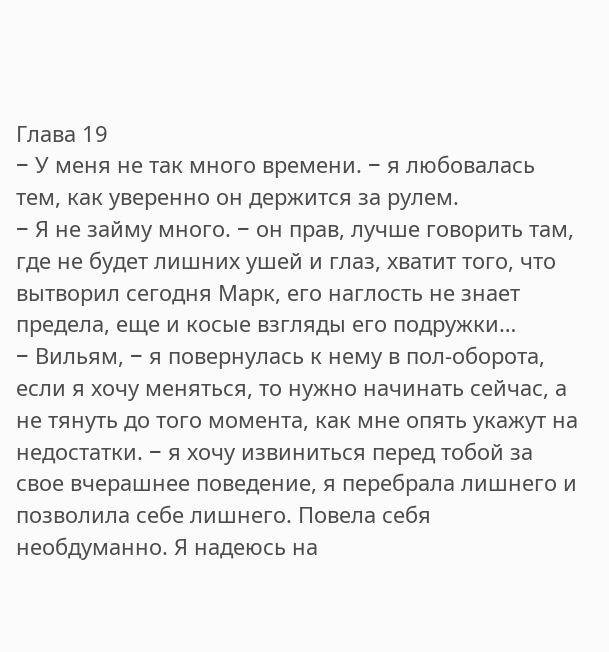Глава 19
− У меня не так много времени. − я любовалась тем, как уверенно он держится за рулем.
− Я не займу много. − он прав, лучше говорить там, где не будет лишних ушей и глаз, хватит того, что вытворил сегодня Марк, его наглость не знает предела, еще и косые взгляды его подружки…
− Вильям, − я повернулась к нему в пол-оборота, если я хочу меняться, то нужно начинать сейчас, а не тянуть до того момента, как мне опять укажут на недостатки. − я хочу извиниться перед тобой за свое вчерашнее поведение, я перебрала лишнего и позволила себе лишнего. Повела себя необдуманно. Я надеюсь на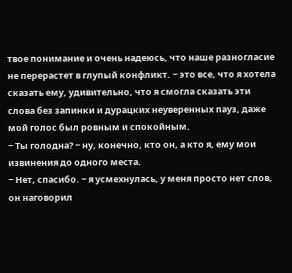твое понимание и очень надеюсь, что наше разногласие не перерастет в глупый конфликт. − это все, что я хотела сказать ему, удивительно, что я смогла сказать эти слова без запинки и дурацких неуверенных пауз, даже мой голос был ровным и спокойным.
− Ты голодна? − ну, конечно, кто он, а кто я, ему мои извинения до одного места.
− Нет, спасибо. − я усмехнулась, у меня просто нет слов, он наговорил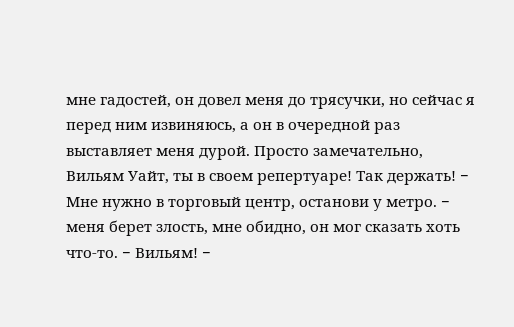мне гадостей, он довел меня до трясучки, но сейчас я перед ним извиняюсь, а он в очередной раз выставляет меня дурой. Просто замечательно, Вильям Уайт, ты в своем репертуаре! Так держать! − Мне нужно в торговый центр, останови у метро. − меня берет злость, мне обидно, он мог сказать хоть что-то. − Вильям! −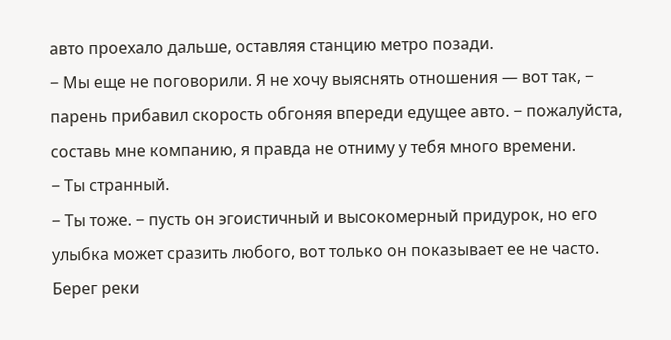авто проехало дальше, оставляя станцию метро позади.
− Мы еще не поговорили. Я не хочу выяснять отношения — вот так, − парень прибавил скорость обгоняя впереди едущее авто. − пожалуйста, составь мне компанию, я правда не отниму у тебя много времени.
− Ты странный.
− Ты тоже. − пусть он эгоистичный и высокомерный придурок, но его улыбка может сразить любого, вот только он показывает ее не часто.
Берег реки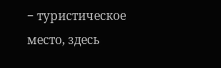− туристическое место, здесь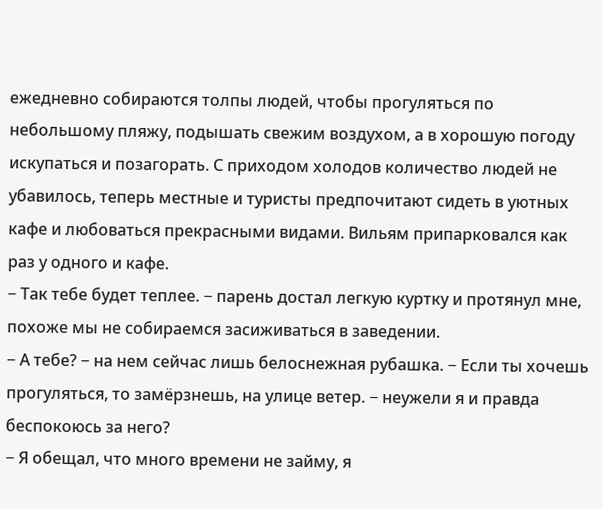ежедневно собираются толпы людей, чтобы прогуляться по небольшому пляжу, подышать свежим воздухом, а в хорошую погоду искупаться и позагорать. С приходом холодов количество людей не убавилось, теперь местные и туристы предпочитают сидеть в уютных кафе и любоваться прекрасными видами. Вильям припарковался как раз у одного и кафе.
− Так тебе будет теплее. − парень достал легкую куртку и протянул мне, похоже мы не собираемся засиживаться в заведении.
− А тебе? − на нем сейчас лишь белоснежная рубашка. − Если ты хочешь прогуляться, то замёрзнешь, на улице ветер. − неужели я и правда беспокоюсь за него?
− Я обещал, что много времени не займу, я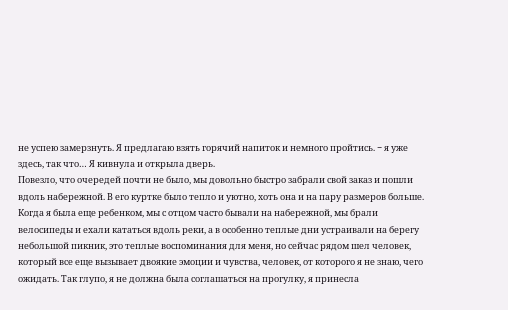не успею замерзнуть. Я предлагаю взять горячий напиток и немного пройтись. − я уже здесь, так что… Я кивнула и открыла дверь.
Повезло, что очередей почти не было, мы довольно быстро забрали свой заказ и пошли вдоль набережной. В его куртке было тепло и уютно, хоть она и на пару размеров больше. Когда я была еще ребенком, мы с отцом часто бывали на набережной, мы брали велосипеды и ехали кататься вдоль реки, а в особенно теплые дни устраивали на берегу небольшой пикник, это теплые воспоминания для меня, но сейчас рядом шел человек, который все еще вызывает двоякие эмоции и чувства, человек, от которого я не знаю, чего ожидать. Так глупо, я не должна была соглашаться на прогулку, я принесла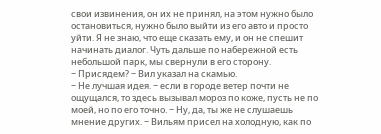свои извинения, он их не принял, на этом нужно было остановиться, нужно было выйти из его авто и просто уйти. Я не знаю, что еще сказать ему, и он не спешит начинать диалог. Чуть дальше по набережной есть небольшой парк, мы свернули в его сторону.
− Присядем? − Вил указал на скамью.
− Не лучшая идея. − если в городе ветер почти не ощущался, то здесь вызывал мороз по коже, пусть не по моей, но по его точно. − Ну, да, ты же не слушаешь мнение других. − Вильям присел на холодную, как по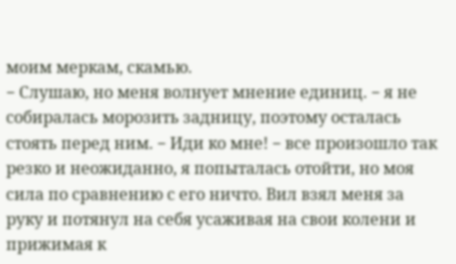моим меркам, скамью.
− Слушаю, но меня волнует мнение единиц. − я не собиралась морозить задницу, поэтому осталась стоять перед ним. − Иди ко мне! − все произошло так резко и неожиданно, я попыталась отойти, но моя сила по сравнению с его ничто. Вил взял меня за руку и потянул на себя усаживая на свои колени и прижимая к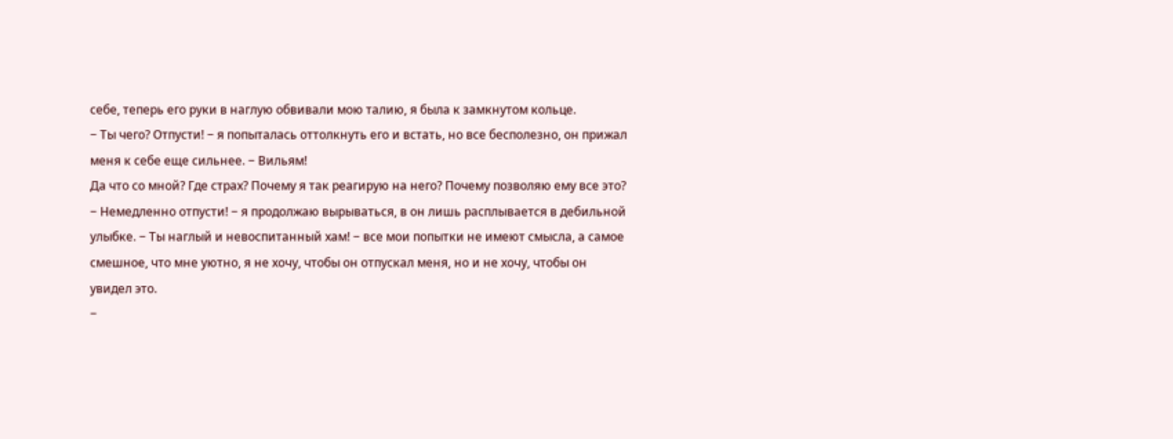себе, теперь его руки в наглую обвивали мою талию, я была к замкнутом кольце.
− Ты чего? Отпусти! − я попыталась оттолкнуть его и встать, но все бесполезно, он прижал меня к себе еще сильнее. − Вильям!
Да что со мной? Где страх? Почему я так реагирую на него? Почему позволяю ему все это?
− Немедленно отпусти! − я продолжаю вырываться, в он лишь расплывается в дебильной улыбке. − Ты наглый и невоспитанный хам! − все мои попытки не имеют смысла, а самое смешное, что мне уютно, я не хочу, чтобы он отпускал меня, но и не хочу, чтобы он увидел это.
−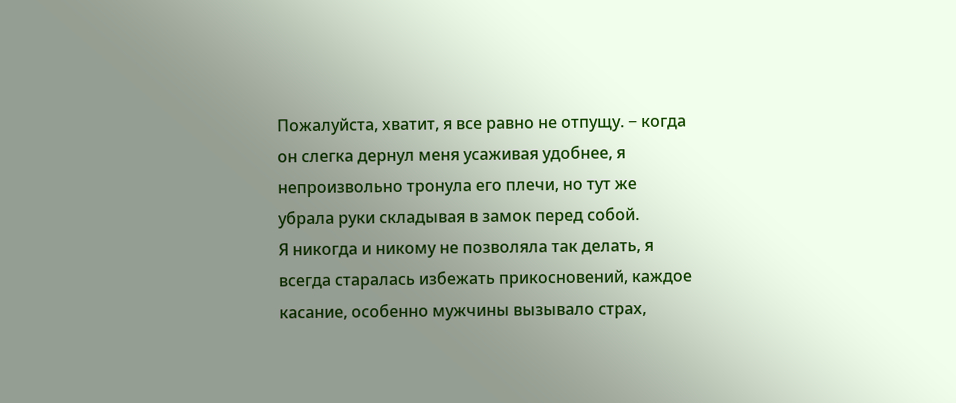Пожалуйста, хватит, я все равно не отпущу. − когда он слегка дернул меня усаживая удобнее, я непроизвольно тронула его плечи, но тут же убрала руки складывая в замок перед собой.
Я никогда и никому не позволяла так делать, я всегда старалась избежать прикосновений, каждое касание, особенно мужчины вызывало страх,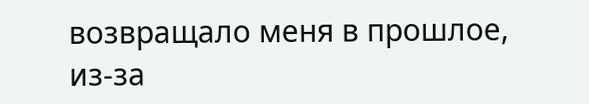возвращало меня в прошлое, из-за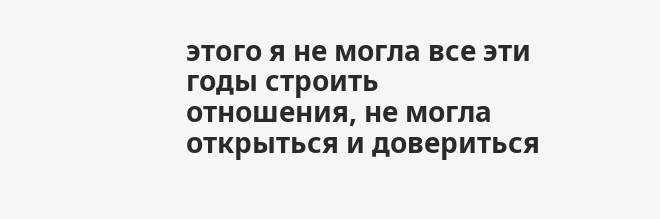этого я не могла все эти годы строить отношения, не могла открыться и довериться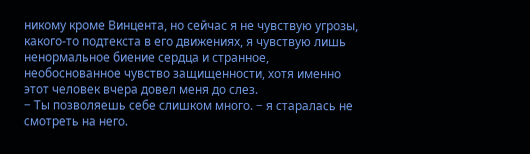никому кроме Винцента, но сейчас я не чувствую угрозы, какого-то подтекста в его движениях, я чувствую лишь ненормальное биение сердца и странное, необоснованное чувство защищенности, хотя именно этот человек вчера довел меня до слез.
− Ты позволяешь себе слишком много. − я старалась не смотреть на него.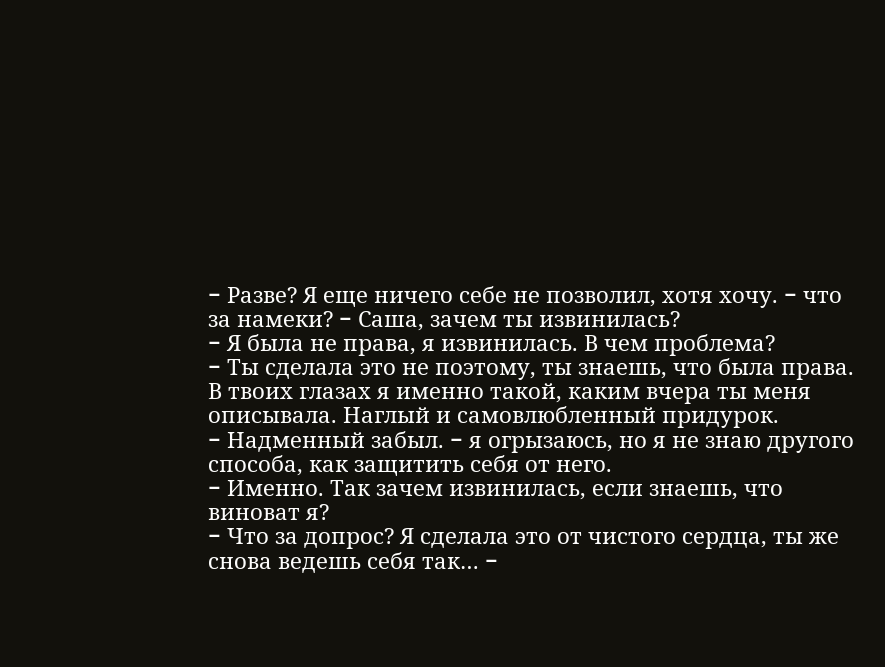− Разве? Я еще ничего себе не позволил, хотя хочу. − что за намеки? − Саша, зачем ты извинилась?
− Я была не права, я извинилась. В чем проблема?
− Ты сделала это не поэтому, ты знаешь, что была права. В твоих глазах я именно такой, каким вчера ты меня описывала. Наглый и самовлюбленный придурок.
− Надменный забыл. − я огрызаюсь, но я не знаю другого способа, как защитить себя от него.
− Именно. Так зачем извинилась, если знаешь, что виноват я?
− Что за допрос? Я сделала это от чистого сердца, ты же снова ведешь себя так… −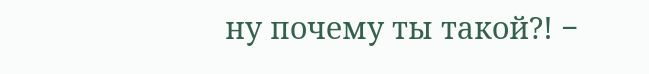ну почему ты такой?! −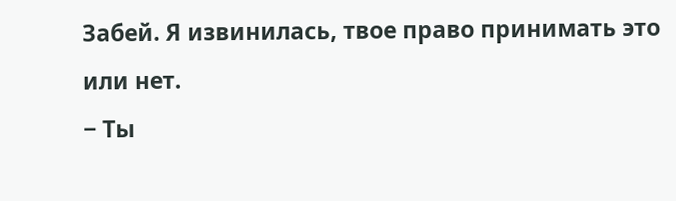Забей. Я извинилась, твое право принимать это или нет.
− Ты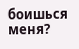боишься меня?